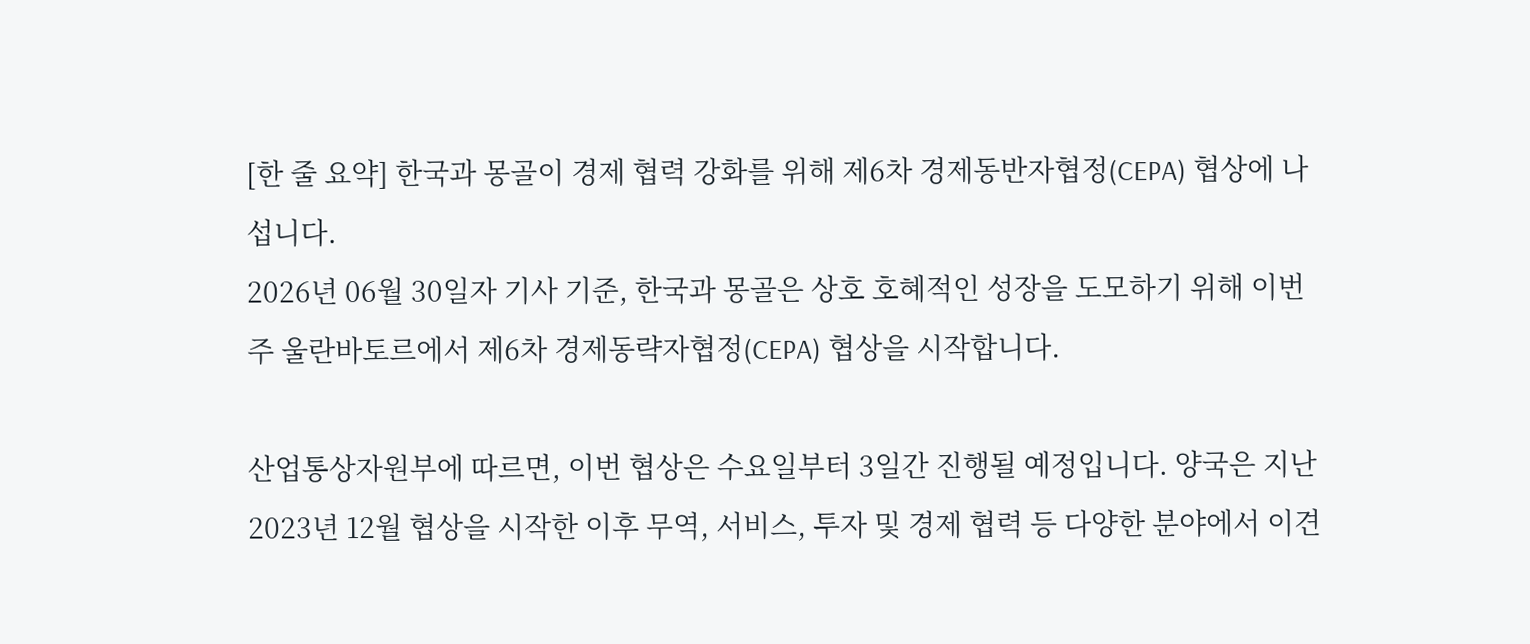[한 줄 요약] 한국과 몽골이 경제 협력 강화를 위해 제6차 경제동반자협정(CEPA) 협상에 나섭니다.
2026년 06월 30일자 기사 기준, 한국과 몽골은 상호 호혜적인 성장을 도모하기 위해 이번 주 울란바토르에서 제6차 경제동략자협정(CEPA) 협상을 시작합니다.

산업통상자원부에 따르면, 이번 협상은 수요일부터 3일간 진행될 예정입니다. 양국은 지난 2023년 12월 협상을 시작한 이후 무역, 서비스, 투자 및 경제 협력 등 다양한 분야에서 이견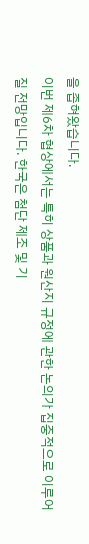을 좁혀왔습니다.
이번 제6차 협상에서는 특히 상품과 원산지 규정에 관한 논의가 집중적으로 이루어질 전망입니다. 한국은 첨단 제조 및 기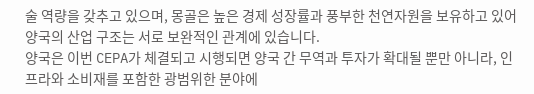술 역량을 갖추고 있으며, 몽골은 높은 경제 성장률과 풍부한 천연자원을 보유하고 있어 양국의 산업 구조는 서로 보완적인 관계에 있습니다.
양국은 이번 CEPA가 체결되고 시행되면 양국 간 무역과 투자가 확대될 뿐만 아니라, 인프라와 소비재를 포함한 광범위한 분야에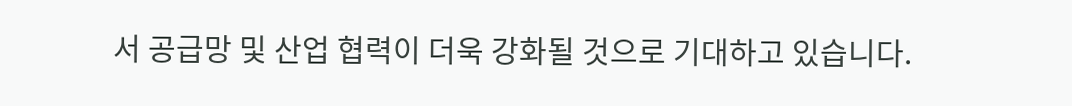서 공급망 및 산업 협력이 더욱 강화될 것으로 기대하고 있습니다.